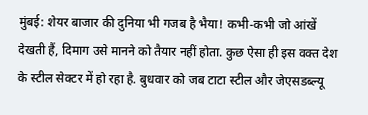मुंबई: शेयर बाजार की दुनिया भी गजब है भैया! कभी-कभी जो आंखें देखती हैं, दिमाग उसे मानने को तैयार नहीं होता. कुछ ऐसा ही इस वक्त देश के स्टील सेक्टर में हो रहा है. बुधवार को जब टाटा स्टील और जेएसडब्ल्यू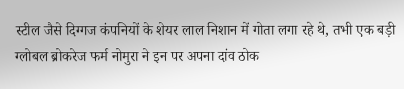स्टील जैसे दिग्गज कंपनियों के शेयर लाल निशान में गोता लगा रहे थे, तभी एक बड़ी ग्लोबल ब्रोकरेज फर्म नोमुरा ने इन पर अपना दांव ठोक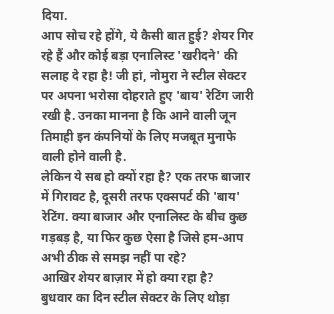दिया.
आप सोच रहे होंगे, ये कैसी बात हुई? शेयर गिर रहे हैं और कोई बड़ा एनालिस्ट 'खरीदने' की सलाह दे रहा है! जी हां, नोमुरा ने स्टील सेक्टर पर अपना भरोसा दोहराते हुए 'बाय' रेटिंग जारी रखी है. उनका मानना है कि आने वाली जून तिमाही इन कंपनियों के लिए मजबूत मुनाफे वाली होने वाली है.
लेकिन ये सब हो क्यों रहा है? एक तरफ बाजार में गिरावट है, दूसरी तरफ एक्सपर्ट की 'बाय' रेटिंग. क्या बाजार और एनालिस्ट के बीच कुछ गड़बड़ है, या फिर कुछ ऐसा है जिसे हम-आप अभी ठीक से समझ नहीं पा रहे?
आखिर शेयर बाज़ार में हो क्या रहा है?
बुधवार का दिन स्टील सेक्टर के लिए थोड़ा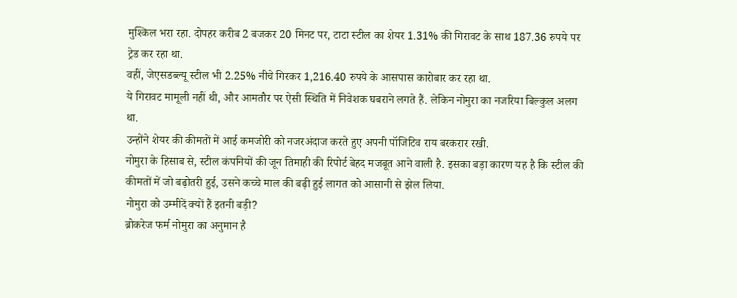मुश्किल भरा रहा. दोपहर करीब 2 बजकर 20 मिनट पर, टाटा स्टील का शेयर 1.31% की गिरावट के साथ 187.36 रुपये पर ट्रेड कर रहा था.
वहीं, जेएसडब्ल्यू स्टील भी 2.25% नीचे गिरकर 1,216.40 रुपये के आसपास कारोबार कर रहा था.
ये गिरावट मामूली नहीं थी, और आमतौर पर ऐसी स्थिति में निवेशक घबराने लगते हैं. लेकिन नोमुरा का नजरिया बिल्कुल अलग था.
उन्होंने शेयर की कीमतों में आई कमजोरी को नजरअंदाज करते हुए अपनी पॉजिटिव राय बरकरार रखी.
नोमुरा के हिसाब से, स्टील कंपनियों की जून तिमाही की रिपोर्ट बेहद मजबूत आने वाली है. इसका बड़ा कारण यह है कि स्टील की कीमतों में जो बढ़ोतरी हुई, उसने कच्चे माल की बढ़ी हुई लागत को आसानी से झेल लिया.
नोमुरा को उम्मीदें क्यों हैं इतनी बड़ी?
ब्रोकरेज फर्म नोमुरा का अनुमान है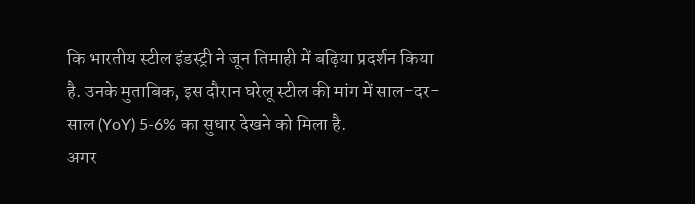कि भारतीय स्टील इंडस्ट्री ने जून तिमाही में बढ़िया प्रदर्शन किया है. उनके मुताबिक, इस दौरान घरेलू स्टील की मांग में साल-दर-साल (YoY) 5-6% का सुधार देखने को मिला है.
अगर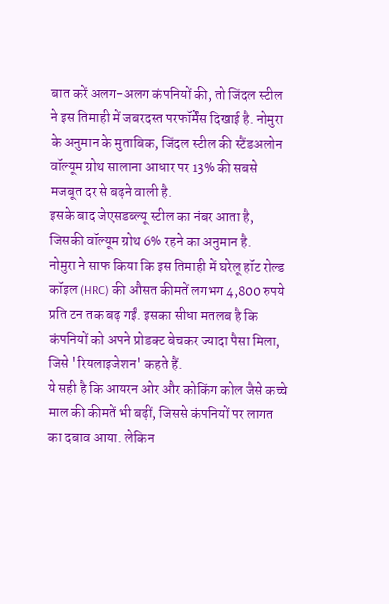बात करें अलग-अलग कंपनियों की, तो जिंदल स्टील ने इस तिमाही में जबरदस्त परफॉर्मेंस दिखाई है. नोमुरा के अनुमान के मुताबिक, जिंदल स्टील की स्टैंडअलोन वॉल्यूम ग्रोथ सालाना आधार पर 13% की सबसे मजबूत दर से बढ़ने वाली है.
इसके बाद जेएसडब्ल्यू स्टील का नंबर आता है, जिसकी वॉल्यूम ग्रोथ 6% रहने का अनुमान है.
नोमुरा ने साफ किया कि इस तिमाही में घरेलू हॉट रोल्ड कॉइल (HRC) की औसत कीमतें लगभग 4,800 रुपये प्रति टन तक बढ़ गईं. इसका सीधा मतलब है कि कंपनियों को अपने प्रोडक्ट बेचकर ज्यादा पैसा मिला, जिसे 'रियलाइजेशन' कहते हैं.
ये सही है कि आयरन ओर और कोकिंग कोल जैसे कच्चे माल की कीमतें भी बढ़ीं, जिससे कंपनियों पर लागत का दबाव आया. लेकिन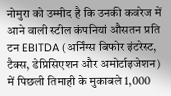नोमुरा को उम्मीद है कि उनकी कवरेज में आने वाली स्टील कंपनियां औसतन प्रति टन EBITDA (अर्निंग्स बिफोर इंटरेस्ट, टैक्स, डेप्रिसिएशन और अमोर्टाइजेशन) में पिछली तिमाही के मुकाबले 1,000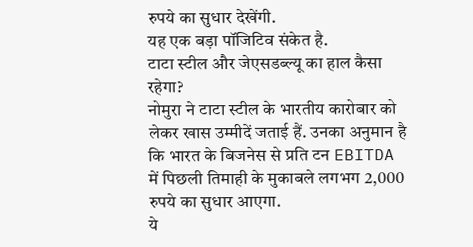रुपये का सुधार देखेंगी.
यह एक बड़ा पॉजिटिव संकेत है.
टाटा स्टील और जेएसडब्ल्यू का हाल कैसा रहेगा?
नोमुरा ने टाटा स्टील के भारतीय कारोबार को लेकर खास उम्मीदें जताई हैं. उनका अनुमान है कि भारत के बिजनेस से प्रति टन EBITDA में पिछली तिमाही के मुकाबले लगभग 2,000 रुपये का सुधार आएगा.
ये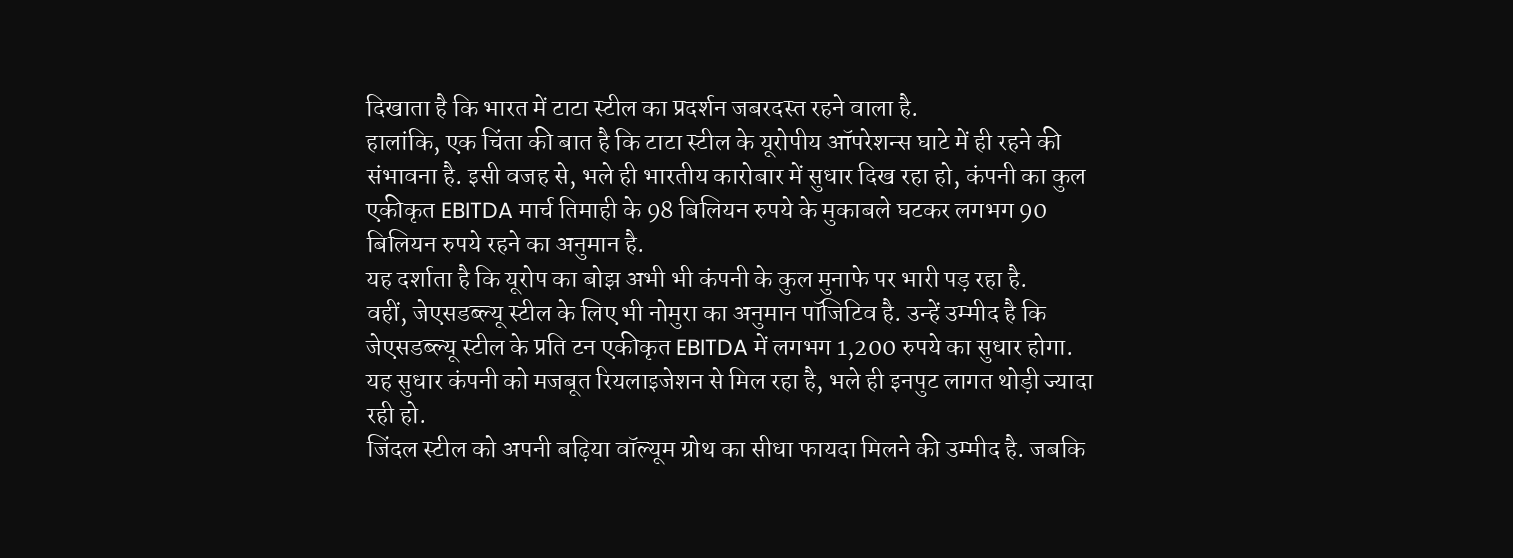दिखाता है कि भारत में टाटा स्टील का प्रदर्शन जबरदस्त रहने वाला है.
हालांकि, एक चिंता की बात है कि टाटा स्टील के यूरोपीय ऑपरेशन्स घाटे में ही रहने की संभावना है. इसी वजह से, भले ही भारतीय कारोबार में सुधार दिख रहा हो, कंपनी का कुल एकीकृत EBITDA मार्च तिमाही के 98 बिलियन रुपये के मुकाबले घटकर लगभग 90 बिलियन रुपये रहने का अनुमान है.
यह दर्शाता है कि यूरोप का बोझ अभी भी कंपनी के कुल मुनाफे पर भारी पड़ रहा है.
वहीं, जेएसडब्ल्यू स्टील के लिए भी नोमुरा का अनुमान पॉजिटिव है. उन्हें उम्मीद है कि जेएसडब्ल्यू स्टील के प्रति टन एकीकृत EBITDA में लगभग 1,200 रुपये का सुधार होगा.
यह सुधार कंपनी को मजबूत रियलाइजेशन से मिल रहा है, भले ही इनपुट लागत थोड़ी ज्यादा रही हो.
जिंदल स्टील को अपनी बढ़िया वॉल्यूम ग्रोथ का सीधा फायदा मिलने की उम्मीद है. जबकि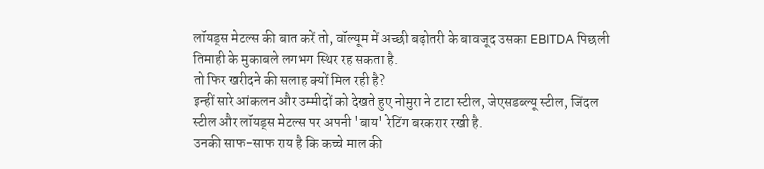लॉयड्स मेटल्स की बात करें तो, वॉल्यूम में अच्छी बढ़ोतरी के बावजूद उसका EBITDA पिछली तिमाही के मुकाबले लगभग स्थिर रह सकता है.
तो फिर खरीदने की सलाह क्यों मिल रही है?
इन्हीं सारे आंकलन और उम्मीदों को देखते हुए नोमुरा ने टाटा स्टील, जेएसडब्ल्यू स्टील, जिंदल स्टील और लॉयड्स मेटल्स पर अपनी 'बाय' रेटिंग बरकरार रखी है.
उनकी साफ-साफ राय है कि कच्चे माल की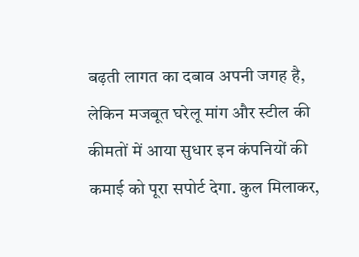बढ़ती लागत का दबाव अपनी जगह है, लेकिन मजबूत घरेलू मांग और स्टील की कीमतों में आया सुधार इन कंपनियों की कमाई को पूरा सपोर्ट देगा. कुल मिलाकर,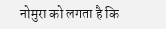नोमुरा को लगता है कि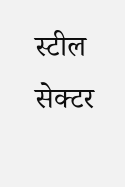स्टील सेक्टर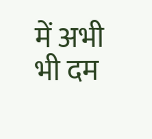में अभी भी दम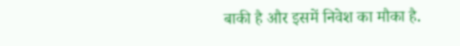बाकी है और इसमें निवेश का मौका है.